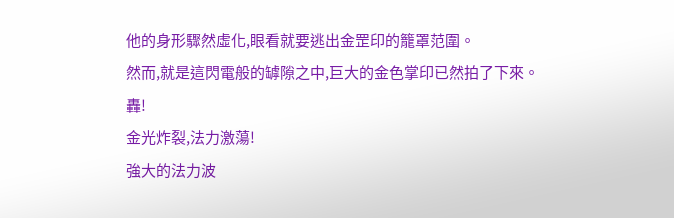他的身形驟然虛化,眼看就要逃出金罡印的籠罩范圍。
然而,就是這閃電般的罅隙之中,巨大的金色掌印已然拍了下來。
轟!
金光炸裂,法力激蕩!
強大的法力波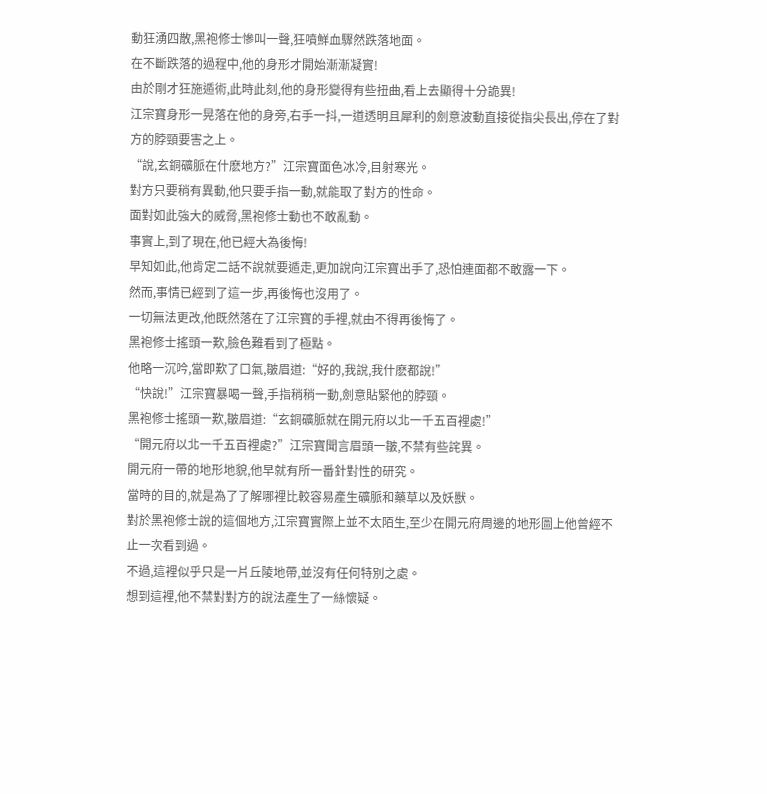動狂湧四散,黑袍修士慘叫一聲,狂噴鮮血驟然跌落地面。
在不斷跌落的過程中,他的身形才開始漸漸凝實!
由於剛才狂施遁術,此時此刻,他的身形變得有些扭曲,看上去顯得十分詭異!
江宗寶身形一晃落在他的身旁,右手一抖,一道透明且犀利的劍意波動直接從指尖長出,停在了對方的脖頸要害之上。
“說,玄銅礦脈在什麽地方?”江宗寶面色冰冷,目射寒光。
對方只要稍有異動,他只要手指一動,就能取了對方的性命。
面對如此強大的威脅,黑袍修士動也不敢亂動。
事實上,到了現在,他已經大為後悔!
早知如此,他肯定二話不說就要遁走,更加說向江宗寶出手了,恐怕連面都不敢露一下。
然而,事情已經到了這一步,再後悔也沒用了。
一切無法更改,他既然落在了江宗寶的手裡,就由不得再後悔了。
黑袍修士搖頭一歎,臉色難看到了極點。
他略一沉吟,當即歎了口氣,皺眉道:“好的,我說,我什麽都說!”
“快說!”江宗寶暴喝一聲,手指稍稍一動,劍意貼緊他的脖頸。
黑袍修士搖頭一歎,皺眉道:“玄銅礦脈就在開元府以北一千五百裡處!”
“開元府以北一千五百裡處?”江宗寶聞言眉頭一皺,不禁有些詫異。
開元府一帶的地形地貌,他早就有所一番針對性的研究。
當時的目的,就是為了了解哪裡比較容易產生礦脈和藥草以及妖獸。
對於黑袍修士說的這個地方,江宗寶實際上並不太陌生,至少在開元府周邊的地形圖上他曾經不止一次看到過。
不過,這裡似乎只是一片丘陵地帶,並沒有任何特別之處。
想到這裡,他不禁對對方的說法產生了一絲懷疑。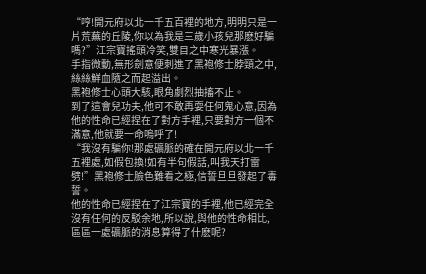“哼!開元府以北一千五百裡的地方,明明只是一片荒蕪的丘陵,你以為我是三歲小孩兒那麽好騙嗎?”江宗寶搖頭冷笑,雙目之中寒光暴漲。
手指微動,無形劍意便刺進了黑袍修士脖頸之中,絲絲鮮血隨之而起溢出。
黑袍修士心頭大駭,眼角劇烈抽搐不止。
到了這會兒功夫,他可不敢再耍任何鬼心意,因為他的性命已經捏在了對方手裡,只要對方一個不滿意,他就要一命嗚呼了!
“我沒有騙你!那處礦脈的確在開元府以北一千五裡處,如假包換!如有半句假話,叫我天打雷劈!”黑袍修士臉色難看之極,信誓旦旦發起了毒誓。
他的性命已經捏在了江宗寶的手裡,他已經完全沒有任何的反駁余地,所以說,與他的性命相比,區區一處礦脈的消息算得了什麽呢?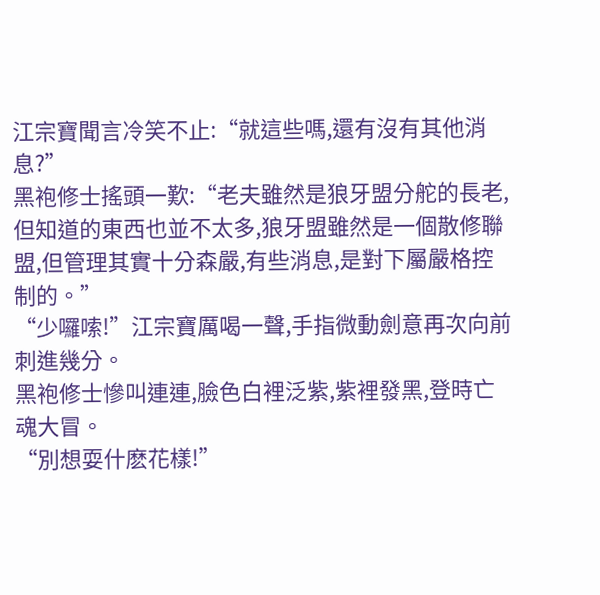江宗寶聞言冷笑不止:“就這些嗎,還有沒有其他消息?”
黑袍修士搖頭一歎:“老夫雖然是狼牙盟分舵的長老,但知道的東西也並不太多,狼牙盟雖然是一個散修聯盟,但管理其實十分森嚴,有些消息,是對下屬嚴格控制的。”
“少囉嗦!”江宗寶厲喝一聲,手指微動劍意再次向前刺進幾分。
黑袍修士慘叫連連,臉色白裡泛紫,紫裡發黑,登時亡魂大冒。
“別想耍什麽花樣!”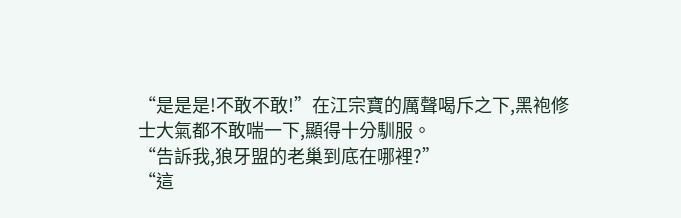“是是是!不敢不敢!”在江宗寶的厲聲喝斥之下,黑袍修士大氣都不敢喘一下,顯得十分馴服。
“告訴我,狼牙盟的老巢到底在哪裡?”
“這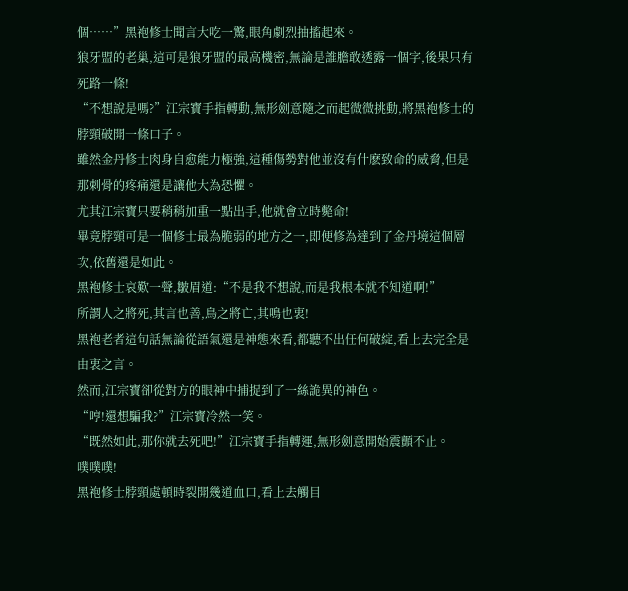個……”黑袍修士聞言大吃一驚,眼角劇烈抽搐起來。
狼牙盟的老巢,這可是狼牙盟的最高機密,無論是誰膽敢透露一個字,後果只有死路一條!
“不想說是嗎?”江宗寶手指轉動,無形劍意隨之而起微微挑動,將黑袍修士的脖頸破開一條口子。
雖然金丹修士肉身自愈能力極強,這種傷勢對他並沒有什麽致命的威脅,但是那刺骨的疼痛還是讓他大為恐懼。
尤其江宗寶只要稍稍加重一點出手,他就會立時斃命!
畢竟脖頸可是一個修士最為脆弱的地方之一,即便修為達到了金丹境這個層次,依舊還是如此。
黑袍修士哀歎一聲,皺眉道:“不是我不想說,而是我根本就不知道啊!”
所謂人之將死,其言也善,鳥之將亡,其鳴也衷!
黑袍老者這句話無論從語氣還是神態來看,都聽不出任何破綻,看上去完全是由衷之言。
然而,江宗寶卻從對方的眼神中捕捉到了一絲詭異的神色。
“哼!還想騙我?”江宗寶冷然一笑。
“既然如此,那你就去死吧!”江宗寶手指轉運,無形劍意開始震顫不止。
噗噗噗!
黑袍修士脖頸處頓時裂開幾道血口,看上去觸目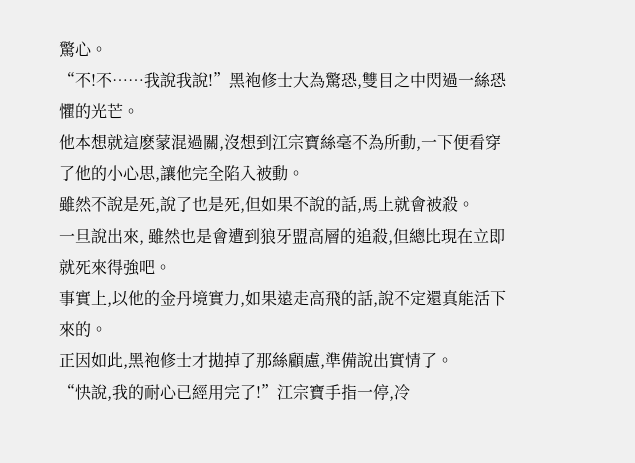驚心。
“不!不……我說我說!”黑袍修士大為驚恐,雙目之中閃過一絲恐懼的光芒。
他本想就這麽蒙混過關,沒想到江宗寶絲毫不為所動,一下便看穿了他的小心思,讓他完全陷入被動。
雖然不說是死,說了也是死,但如果不說的話,馬上就會被殺。
一旦說出來, 雖然也是會遭到狼牙盟高層的追殺,但總比現在立即就死來得強吧。
事實上,以他的金丹境實力,如果遠走高飛的話,說不定還真能活下來的。
正因如此,黑袍修士才拋掉了那絲顧慮,準備說出實情了。
“快說,我的耐心已經用完了!”江宗寶手指一停,冷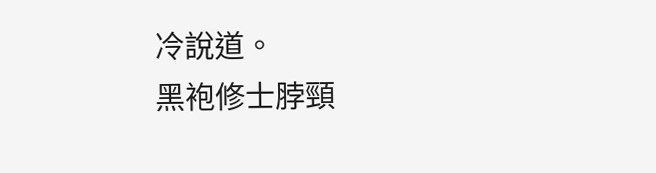冷說道。
黑袍修士脖頸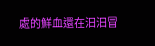處的鮮血還在汩汩冒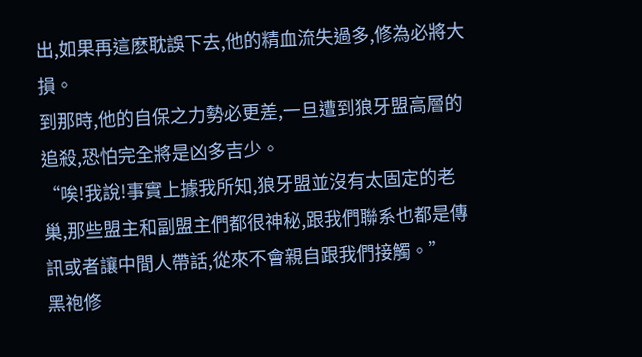出,如果再這麽耽誤下去,他的精血流失過多,修為必將大損。
到那時,他的自保之力勢必更差,一旦遭到狼牙盟高層的追殺,恐怕完全將是凶多吉少。
“唉!我說!事實上據我所知,狼牙盟並沒有太固定的老巢,那些盟主和副盟主們都很神秘,跟我們聯系也都是傳訊或者讓中間人帶話,從來不會親自跟我們接觸。”
黑袍修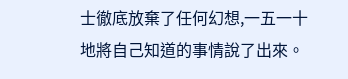士徹底放棄了任何幻想,一五一十地將自己知道的事情說了出來。